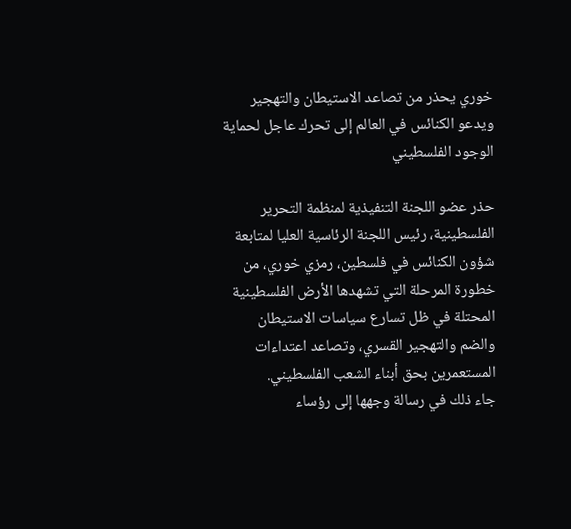خوري يحذر من تصاعد الاستيطان والتهجير ويدعو الكنائس في العالم إلى تحرك عاجل لحماية الوجود الفلسطيني

حذر عضو اللجنة التنفيذية لمنظمة التحرير الفلسطينية، رئيس اللجنة الرئاسية العليا لمتابعة شؤون الكنائس في فلسطين، رمزي خوري، من خطورة المرحلة التي تشهدها الأرض الفلسطينية المحتلة في ظل تسارع سياسات الاستيطان والضم والتهجير القسري، وتصاعد اعتداءات المستعمرين بحق أبناء الشعب الفلسطيني.
جاء ذلك في رسالة وجهها إلى رؤساء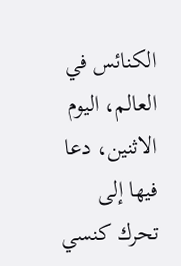الكنائس في العالم، اليوم الاثنين، دعا فيها إلى تحرك كنسي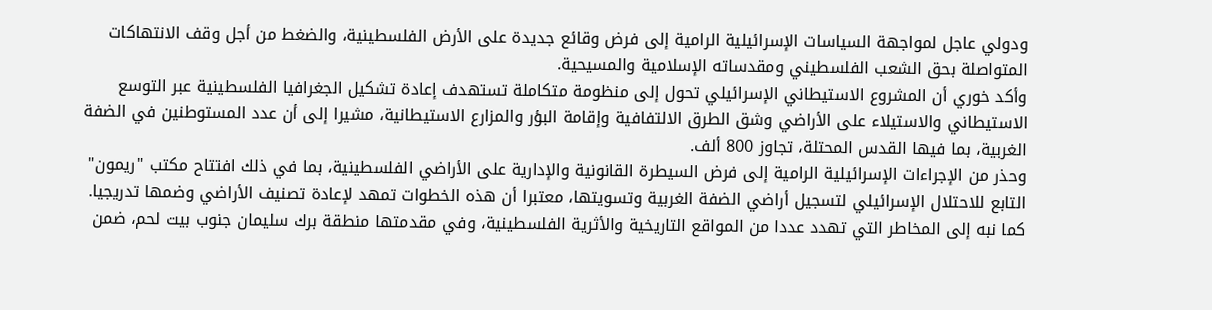ودولي عاجل لمواجهة السياسات الإسرائيلية الرامية إلى فرض وقائع جديدة على الأرض الفلسطينية، والضغط من أجل وقف الانتهاكات المتواصلة بحق الشعب الفلسطيني ومقدساته الإسلامية والمسيحية.
وأكد خوري أن المشروع الاستيطاني الإسرائيلي تحول إلى منظومة متكاملة تستهدف إعادة تشكيل الجغرافيا الفلسطينية عبر التوسع الاستيطاني والاستيلاء على الأراضي وشق الطرق الالتفافية وإقامة البؤر والمزارع الاستيطانية، مشيرا إلى أن عدد المستوطنين في الضفة الغربية، بما فيها القدس المحتلة، تجاوز 800 ألف.
وحذر من الإجراءات الإسرائيلية الرامية إلى فرض السيطرة القانونية والإدارية على الأراضي الفلسطينية، بما في ذلك افتتاح مكتب "ريمون" التابع للاحتلال الإسرائيلي لتسجيل أراضي الضفة الغربية وتسويتها، معتبرا أن هذه الخطوات تمهد لإعادة تصنيف الأراضي وضمها تدريجيا.
كما نبه إلى المخاطر التي تهدد عددا من المواقع التاريخية والأثرية الفلسطينية، وفي مقدمتها منطقة برك سليمان جنوب بيت لحم، ضمن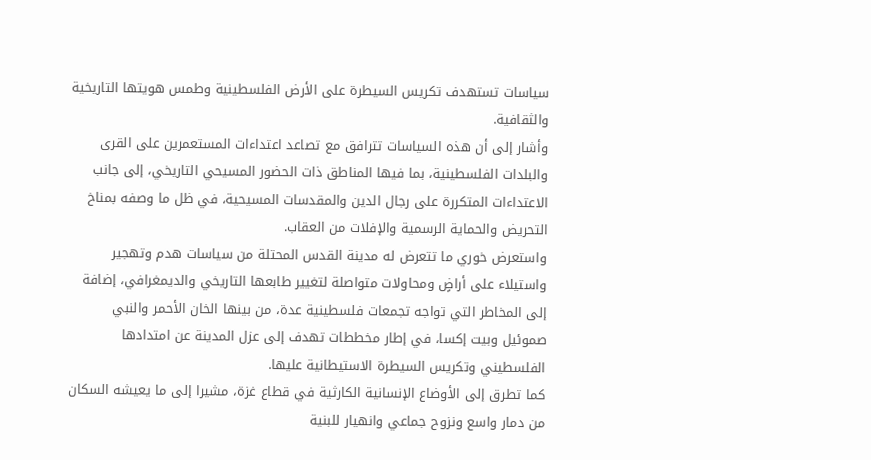سياسات تستهدف تكريس السيطرة على الأرض الفلسطينية وطمس هويتها التاريخية والثقافية.
وأشار إلى أن هذه السياسات تترافق مع تصاعد اعتداءات المستعمرين على القرى والبلدات الفلسطينية، بما فيها المناطق ذات الحضور المسيحي التاريخي، إلى جانب الاعتداءات المتكررة على رجال الدين والمقدسات المسيحية، في ظل ما وصفه بمناخ التحريض والحماية الرسمية والإفلات من العقاب.
واستعرض خوري ما تتعرض له مدينة القدس المحتلة من سياسات هدم وتهجير واستيلاء على أراضٍ ومحاولات متواصلة لتغيير طابعها التاريخي والديمغرافي، إضافة إلى المخاطر التي تواجه تجمعات فلسطينية عدة، من بينها الخان الأحمر والنبي صموئيل وبيت إكسا، في إطار مخططات تهدف إلى عزل المدينة عن امتدادها الفلسطيني وتكريس السيطرة الاستيطانية عليها.
كما تطرق إلى الأوضاع الإنسانية الكارثية في قطاع غزة، مشيرا إلى ما يعيشه السكان من دمار واسع ونزوح جماعي وانهيار للبنية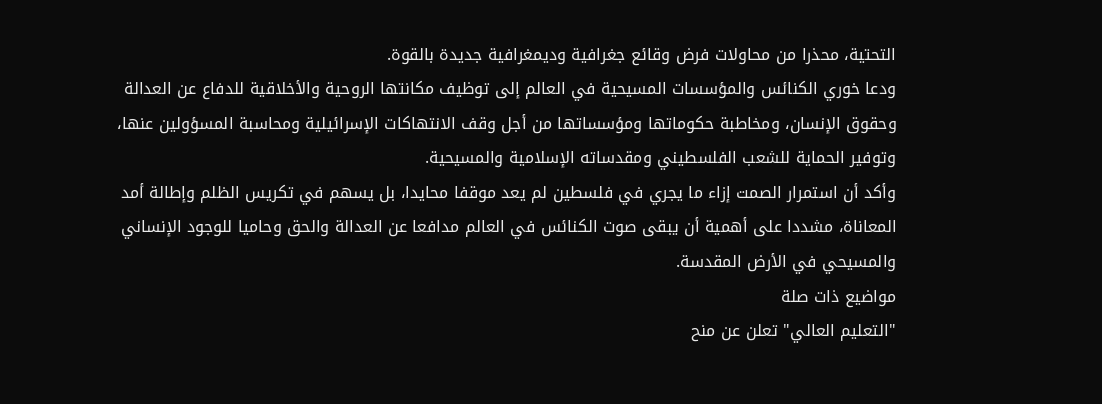التحتية، محذرا من محاولات فرض وقائع جغرافية وديمغرافية جديدة بالقوة.
ودعا خوري الكنائس والمؤسسات المسيحية في العالم إلى توظيف مكانتها الروحية والأخلاقية للدفاع عن العدالة وحقوق الإنسان، ومخاطبة حكوماتها ومؤسساتها من أجل وقف الانتهاكات الإسرائيلية ومحاسبة المسؤولين عنها، وتوفير الحماية للشعب الفلسطيني ومقدساته الإسلامية والمسيحية.
وأكد أن استمرار الصمت إزاء ما يجري في فلسطين لم يعد موقفا محايدا، بل يسهم في تكريس الظلم وإطالة أمد المعاناة، مشددا على أهمية أن يبقى صوت الكنائس في العالم مدافعا عن العدالة والحق وحاميا للوجود الإنساني والمسيحي في الأرض المقدسة.
مواضيع ذات صلة
"التعليم العالي" تعلن عن منح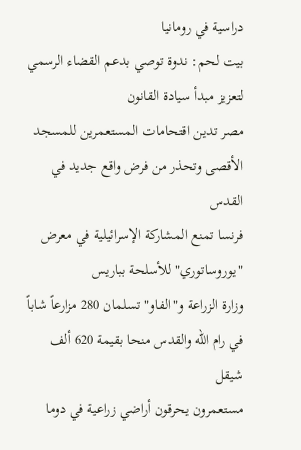دراسية في رومانيا
بيت لحم: ندوة توصي بدعم القضاء الرسمي لتعزيز مبدأ سيادة القانون
مصر تدين اقتحامات المستعمرين للمسجد الأقصى وتحذر من فرض واقع جديد في القدس
فرنسا تمنع المشاركة الإسرائيلية في معرض "يوروساتوري" للأسلحة بباريس
وزارة الزراعة و"الفاو" تسلمان 280 مزارعاً شاباً في رام الله والقدس منحا بقيمة 620 ألف شيقل
مستعمرون يحرقون أراضي زراعية في دوما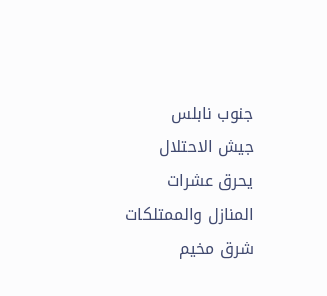جنوب نابلس
جيش الاحتلال يحرق عشرات المنازل والممتلكات شرق مخيم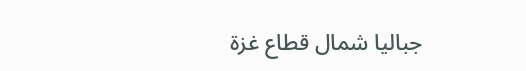جباليا شمال قطاع غزة